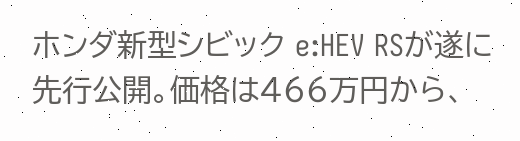ホンダ新型シビック e:HEV RSが遂に先行公開。価格は466万円から、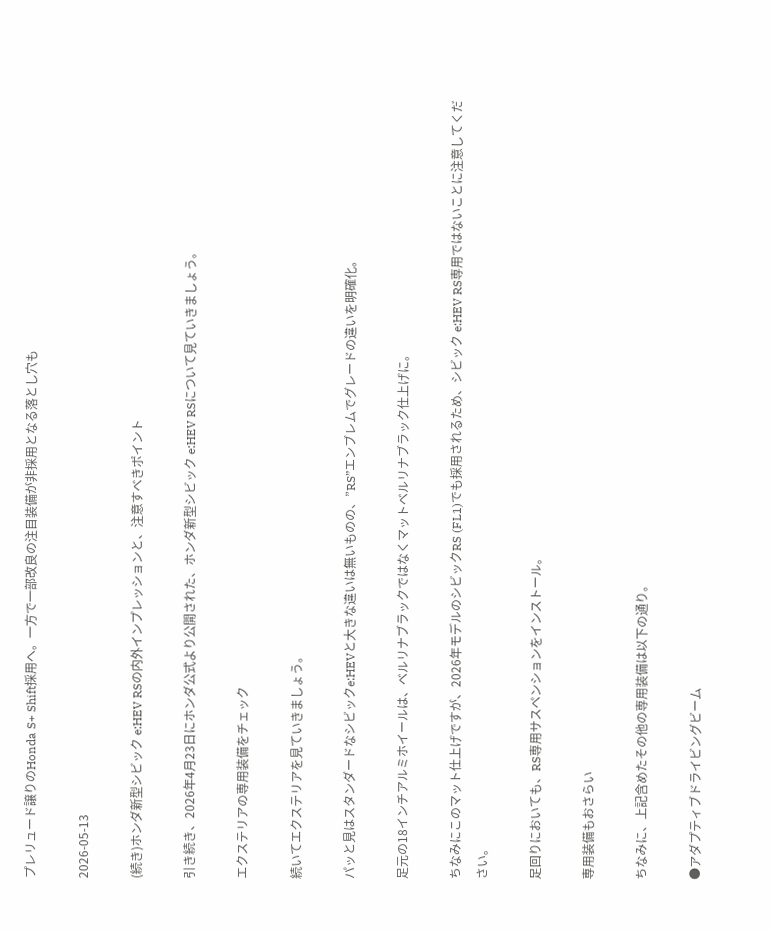プレリュード譲りのHonda S+ Shift採用へ。一方で一部改良の注目装備が非採用となる落とし穴も

2026-05-13

(続き)ホンダ新型シビック e:HEV RSの内外インプレッションと、注意すべきポイント

引き続き、2026年4月23日にホンダ公式より公開された、ホンダ新型シビック e:HEV RSについて見ていきましょう。

エクステリアの専用装備をチェック

続いてエクステリアを見ていきましょう。

パッと見はスタンダードなシビックe:HEVと大きな違いは無いものの、”RS”エンブレムでグレードの違いを明確化。

足元の18インチアルミホイールは、ベルリナブラックではなくマットベルリナブラック仕上げに。

ちなみにこのマット仕上げですが、2026年モデルのシビックRS (FL1)でも採用されるため、シビック e:HEV RS専用ではないことに注意してください。

足回りにおいても、RS専用サスペンションをインストール。

専用装備もおさらい

ちなみに、上記含めたその他の専用装備は以下の通り。

●アダプティブドライビングビーム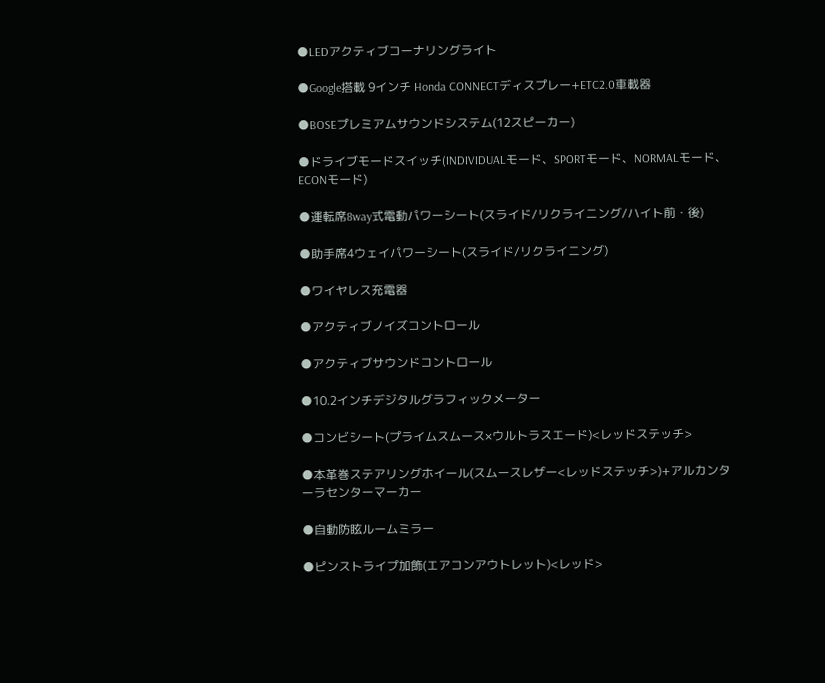●LEDアクティブコーナリングライト

●Google搭載 9インチ Honda CONNECTディスプレー+ETC2.0車載器

●BOSEプレミアムサウンドシステム(12スピーカー)

●ドライブモードスイッチ(INDIVIDUALモード、SPORTモード、NORMALモード、ECONモード)

●運転席8way式電動パワーシート(スライド/リクライニング/ハイト前・後)

●助手席4ウェイパワーシート(スライド/リクライニング)

●ワイヤレス充電器

●アクティブノイズコントロール

●アクティブサウンドコントロール

●10.2インチデジタルグラフィックメーター

●コンビシート(プライムスムース×ウルトラスエード)<レッドステッチ>

●本革巻ステアリングホイール(スムースレザー<レッドステッチ>)+アルカンターラセンターマーカー

●自動防眩ルームミラー

●ピンストライプ加飾(エアコンアウトレット)<レッド>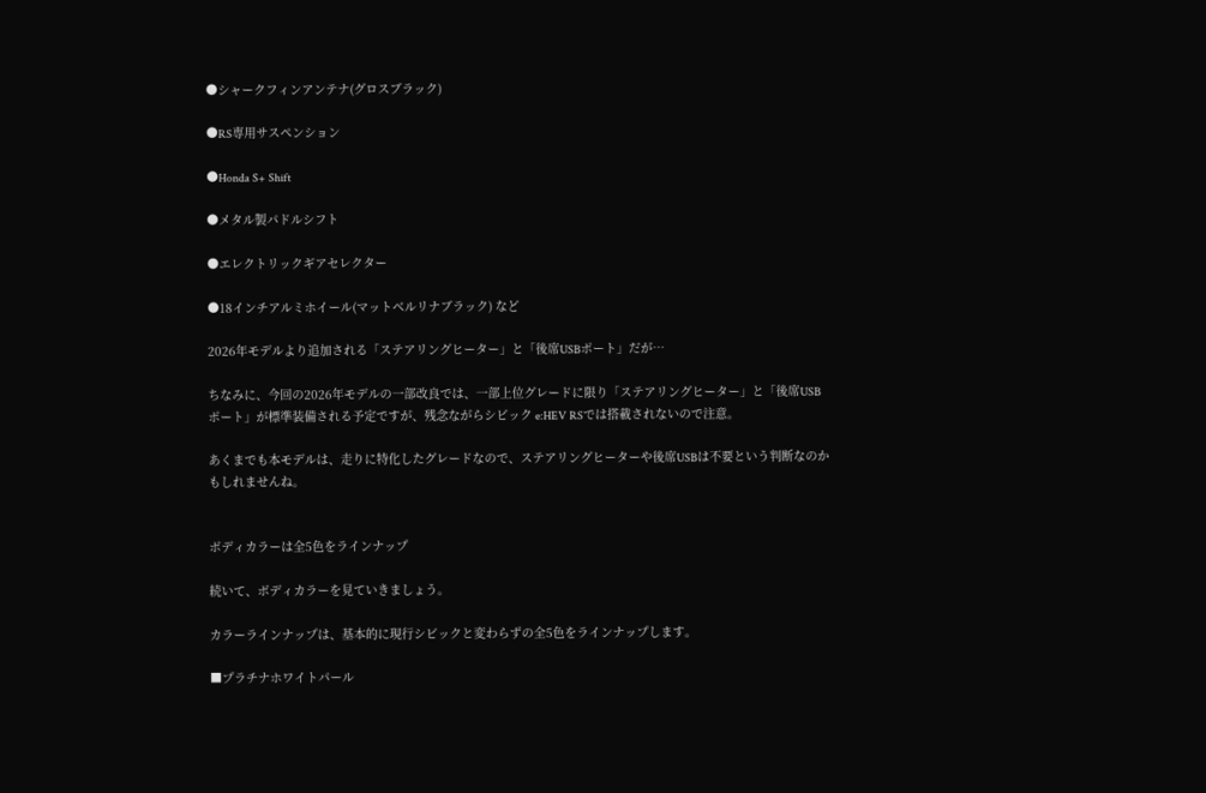●シャークフィンアンテナ(グロスブラック)

●RS専用サスペンション

●Honda S+ Shift

●メタル製パドルシフト

●エレクトリックギアセレクター

●18インチアルミホイール(マットベルリナブラック) など

2026年モデルより追加される「ステアリングヒーター」と「後席USBポート」だが…

ちなみに、今回の2026年モデルの一部改良では、一部上位グレードに限り「ステアリングヒーター」と「後席USBポート」が標準装備される予定ですが、残念ながらシビック e:HEV RSでは搭載されないので注意。

あくまでも本モデルは、走りに特化したグレードなので、ステアリングヒーターや後席USBは不要という判断なのかもしれませんね。


ボディカラーは全5色をラインナップ

続いて、ボディカラーを見ていきましょう。

カラーラインナップは、基本的に現行シビックと変わらずの全5色をラインナップします。

■プラチナホワイトパール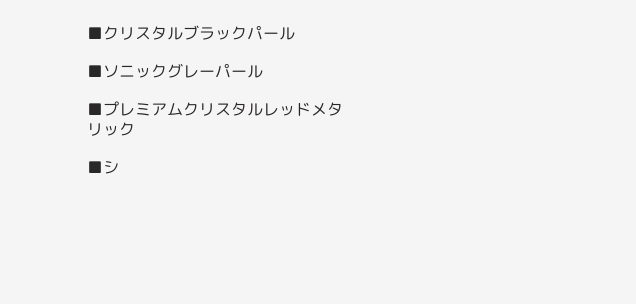■クリスタルブラックパール

■ソニックグレーパール

■プレミアムクリスタルレッドメタリック

■シ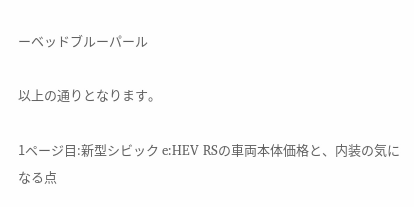ーベッドブルーパール

以上の通りとなります。

1ページ目:新型シビック e:HEV RSの車両本体価格と、内装の気になる点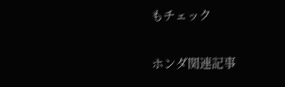もチェック

ホンダ関連記事